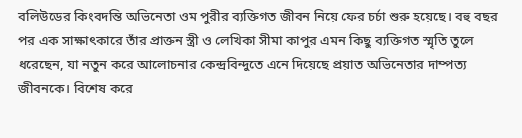বলিউডের কিংবদন্তি অভিনেতা ওম পুরীর ব্যক্তিগত জীবন নিয়ে ফের চর্চা শুরু হয়েছে। বহু বছর পর এক সাক্ষাৎকারে তাঁর প্রাক্তন স্ত্রী ও লেখিকা সীমা কাপুর এমন কিছু ব্যক্তিগত স্মৃতি তুলে ধরেছেন, যা নতুন করে আলোচনার কেন্দ্রবিন্দুতে এনে দিয়েছে প্রয়াত অভিনেতার দাম্পত্য জীবনকে। বিশেষ করে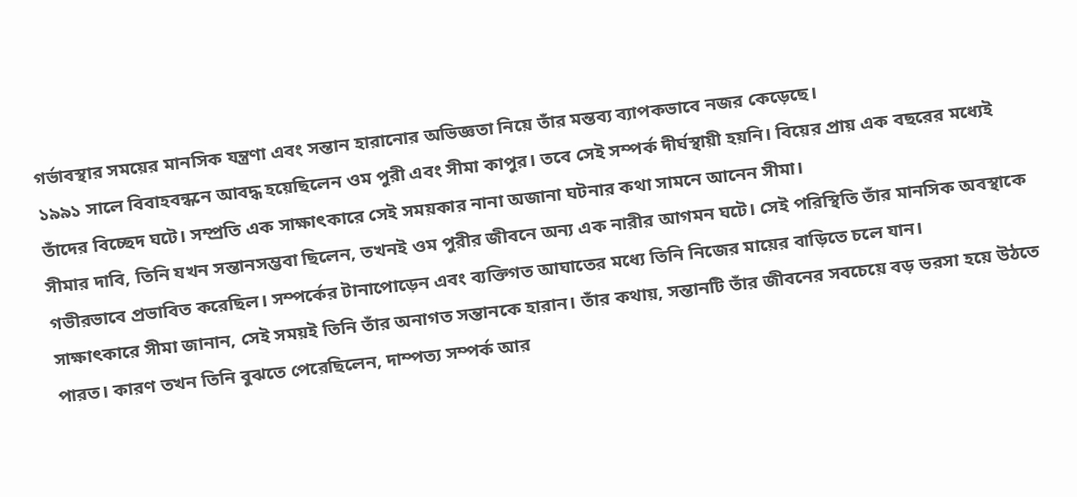গর্ভাবস্থার সময়ের মানসিক যন্ত্রণা এবং সন্তান হারানোর অভিজ্ঞতা নিয়ে তাঁর মন্তব্য ব্যাপকভাবে নজর কেড়েছে।
১৯৯১ সালে বিবাহবন্ধনে আবদ্ধ হয়েছিলেন ওম পুরী এবং সীমা কাপুর। তবে সেই সম্পর্ক দীর্ঘস্থায়ী হয়নি। বিয়ের প্রায় এক বছরের মধ্যেই তাঁদের বিচ্ছেদ ঘটে। সম্প্রতি এক সাক্ষাৎকারে সেই সময়কার নানা অজানা ঘটনার কথা সামনে আনেন সীমা।
সীমার দাবি, তিনি যখন সন্তানসম্ভবা ছিলেন, তখনই ওম পুরীর জীবনে অন্য এক নারীর আগমন ঘটে। সেই পরিস্থিতি তাঁর মানসিক অবস্থাকে গভীরভাবে প্রভাবিত করেছিল। সম্পর্কের টানাপোড়েন এবং ব্যক্তিগত আঘাতের মধ্যে তিনি নিজের মায়ের বাড়িতে চলে যান।
সাক্ষাৎকারে সীমা জানান, সেই সময়ই তিনি তাঁর অনাগত সন্তানকে হারান। তাঁর কথায়, সন্তানটি তাঁর জীবনের সবচেয়ে বড় ভরসা হয়ে উঠতে পারত। কারণ তখন তিনি বুঝতে পেরেছিলেন, দাম্পত্য সম্পর্ক আর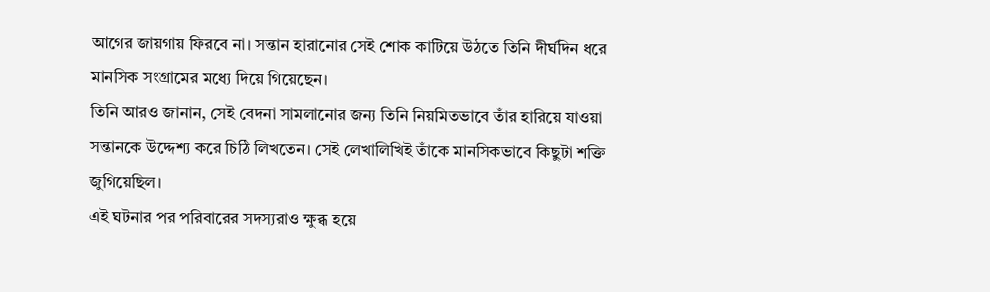আগের জায়গায় ফিরবে না। সন্তান হারানোর সেই শোক কাটিয়ে উঠতে তিনি দীর্ঘদিন ধরে মানসিক সংগ্রামের মধ্যে দিয়ে গিয়েছেন।
তিনি আরও জানান, সেই বেদনা সামলানোর জন্য তিনি নিয়মিতভাবে তাঁর হারিয়ে যাওয়া সন্তানকে উদ্দেশ্য করে চিঠি লিখতেন। সেই লেখালিখিই তাঁকে মানসিকভাবে কিছুটা শক্তি জুগিয়েছিল।
এই ঘটনার পর পরিবারের সদস্যরাও ক্ষুব্ধ হয়ে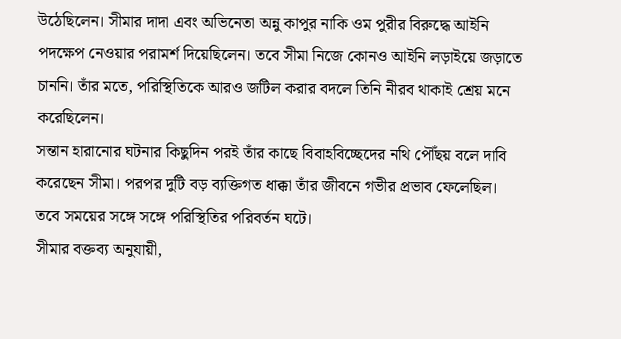উঠেছিলেন। সীমার দাদা এবং অভিনেতা অন্নু কাপুর নাকি ওম পুরীর বিরুদ্ধে আইনি পদক্ষেপ নেওয়ার পরামর্শ দিয়েছিলেন। তবে সীমা নিজে কোনও আইনি লড়াইয়ে জড়াতে চাননি। তাঁর মতে, পরিস্থিতিকে আরও জটিল করার বদলে তিনি নীরব থাকাই শ্রেয় মনে করেছিলেন।
সন্তান হারানোর ঘটনার কিছুদিন পরই তাঁর কাছে বিবাহবিচ্ছেদের নথি পৌঁছয় বলে দাবি করেছেন সীমা। পরপর দুটি বড় ব্যক্তিগত ধাক্কা তাঁর জীবনে গভীর প্রভাব ফেলেছিল। তবে সময়ের সঙ্গে সঙ্গে পরিস্থিতির পরিবর্তন ঘটে।
সীমার বক্তব্য অনুযায়ী,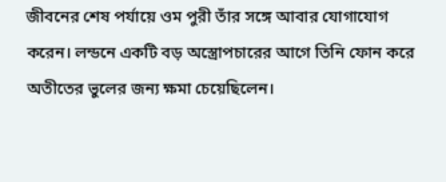জীবনের শেষ পর্যায়ে ওম পুরী তাঁর সঙ্গে আবার যোগাযোগ করেন। লন্ডনে একটি বড় অস্ত্রোপচারের আগে তিনি ফোন করে অতীতের ভুলের জন্য ক্ষমা চেয়েছিলেন।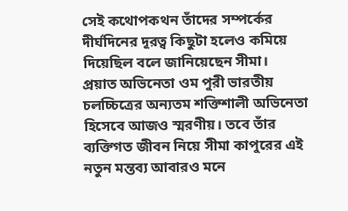সেই কথোপকথন তাঁদের সম্পর্কের দীর্ঘদিনের দূরত্ব কিছুটা হলেও কমিয়ে দিয়েছিল বলে জানিয়েছেন সীমা।
প্রয়াত অভিনেতা ওম পুরী ভারতীয় চলচ্চিত্রের অন্যতম শক্তিশালী অভিনেতা হিসেবে আজও স্মরণীয়। তবে তাঁর ব্যক্তিগত জীবন নিয়ে সীমা কাপুরের এই নতুন মন্তব্য আবারও মনে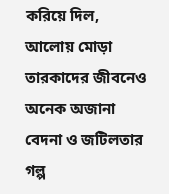করিয়ে দিল, আলোয় মোড়া তারকাদের জীবনেও অনেক অজানা বেদনা ও জটিলতার গল্প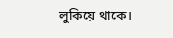লুকিয়ে থাকে।